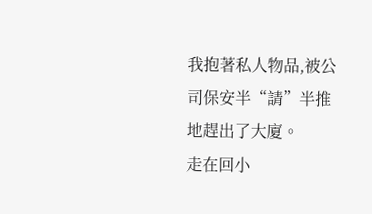我抱著私人物品,被公司保安半“請”半推地趕出了大廈。
走在回小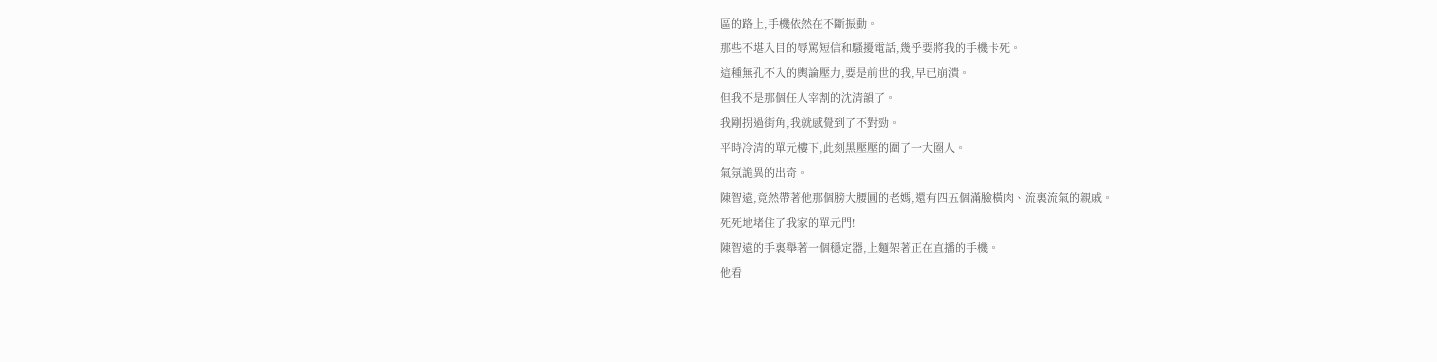區的路上,手機依然在不斷振動。
那些不堪入目的辱罵短信和騷擾電話,幾乎要將我的手機卡死。
這種無孔不入的輿論壓力,要是前世的我,早已崩潰。
但我不是那個任人宰割的沈清韻了。
我剛拐過街角,我就感覺到了不對勁。
平時冷清的單元樓下,此刻黑壓壓的圍了一大圈人。
氣氛詭異的出奇。
陳智遠,竟然帶著他那個膀大腰圓的老媽,還有四五個滿臉橫肉、流裏流氣的親戚。
死死地堵住了我家的單元門!
陳智遠的手裏舉著一個穩定器,上麵架著正在直播的手機。
他看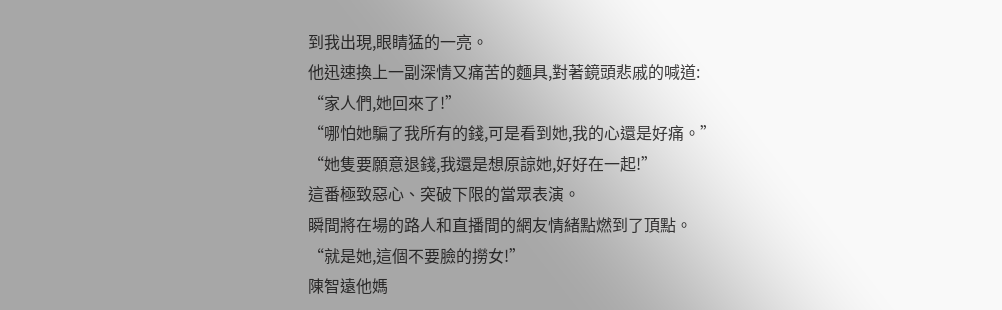到我出現,眼睛猛的一亮。
他迅速換上一副深情又痛苦的麵具,對著鏡頭悲戚的喊道:
“家人們,她回來了!”
“哪怕她騙了我所有的錢,可是看到她,我的心還是好痛。”
“她隻要願意退錢,我還是想原諒她,好好在一起!”
這番極致惡心、突破下限的當眾表演。
瞬間將在場的路人和直播間的網友情緒點燃到了頂點。
“就是她,這個不要臉的撈女!”
陳智遠他媽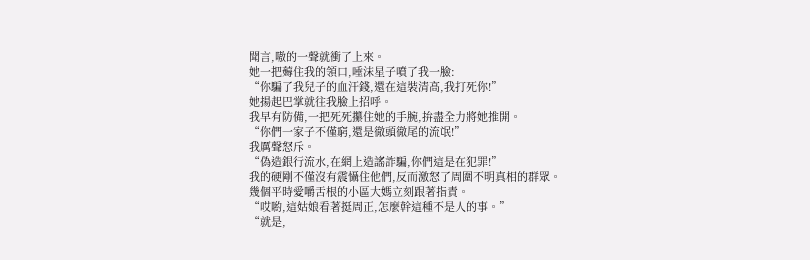聞言,嗷的一聲就衝了上來。
她一把薅住我的領口,唾沫星子噴了我一臉:
“你騙了我兒子的血汗錢,還在這裝清高,我打死你!”
她揚起巴掌就往我臉上招呼。
我早有防備,一把死死攥住她的手腕,拚盡全力將她推開。
“你們一家子不僅窮,還是徹頭徹尾的流氓!”
我厲聲怒斥。
“偽造銀行流水,在網上造謠詐騙,你們這是在犯罪!”
我的硬剛不僅沒有震懾住他們,反而激怒了周圍不明真相的群眾。
幾個平時愛嚼舌根的小區大媽立刻跟著指責。
“哎喲,這姑娘看著挺周正,怎麼幹這種不是人的事。”
“就是,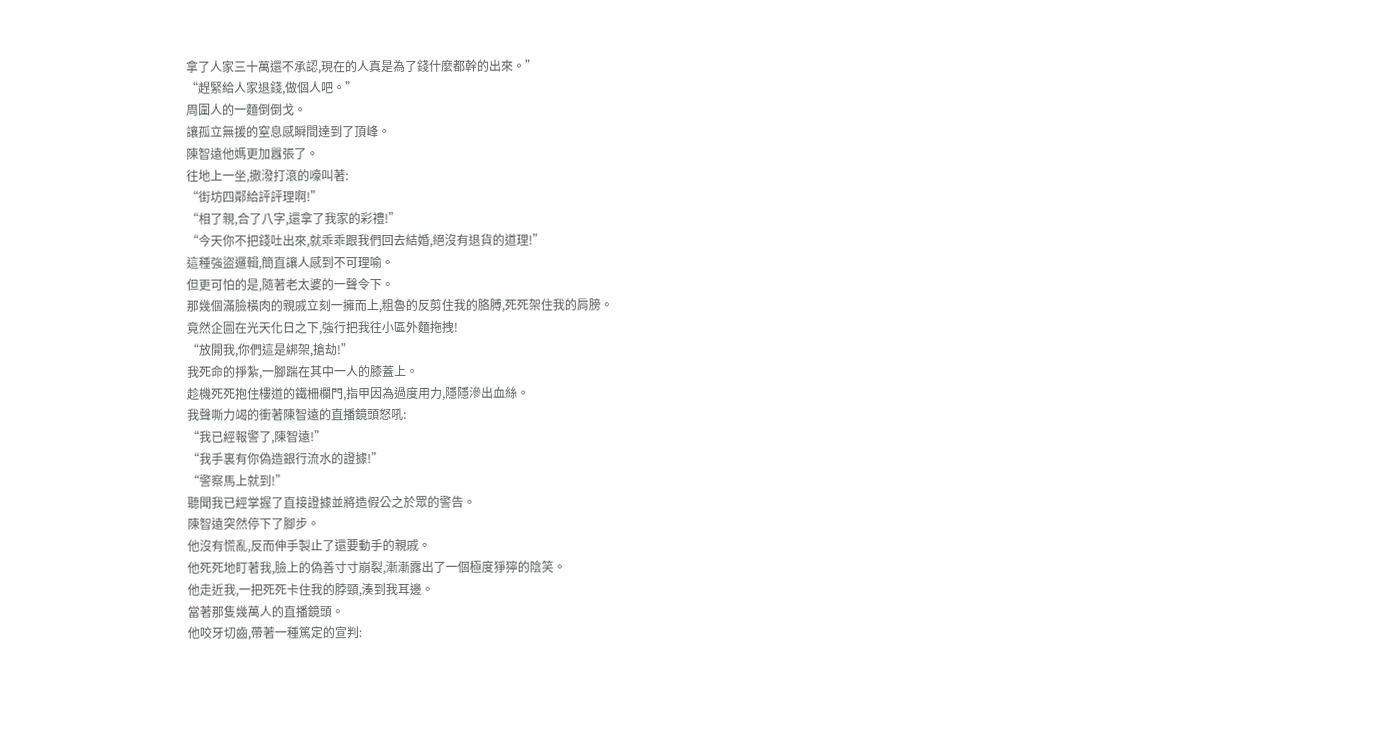拿了人家三十萬還不承認,現在的人真是為了錢什麼都幹的出來。”
“趕緊給人家退錢,做個人吧。”
周圍人的一麵倒倒戈。
讓孤立無援的窒息感瞬間達到了頂峰。
陳智遠他媽更加囂張了。
往地上一坐,撒潑打滾的嚎叫著:
“街坊四鄰給評評理啊!”
“相了親,合了八字,還拿了我家的彩禮!”
“今天你不把錢吐出來,就乖乖跟我們回去結婚,絕沒有退貨的道理!”
這種強盜邏輯,簡直讓人感到不可理喻。
但更可怕的是,隨著老太婆的一聲令下。
那幾個滿臉橫肉的親戚立刻一擁而上,粗魯的反剪住我的胳膊,死死架住我的肩膀。
竟然企圖在光天化日之下,強行把我往小區外麵拖拽!
“放開我,你們這是綁架,搶劫!”
我死命的掙紮,一腳踹在其中一人的膝蓋上。
趁機死死抱住樓道的鐵柵欄門,指甲因為過度用力,隱隱滲出血絲。
我聲嘶力竭的衝著陳智遠的直播鏡頭怒吼:
“我已經報警了,陳智遠!”
“我手裏有你偽造銀行流水的證據!”
“警察馬上就到!”
聽聞我已經掌握了直接證據並將造假公之於眾的警告。
陳智遠突然停下了腳步。
他沒有慌亂,反而伸手製止了還要動手的親戚。
他死死地盯著我,臉上的偽善寸寸崩裂,漸漸露出了一個極度猙獰的陰笑。
他走近我,一把死死卡住我的脖頸,湊到我耳邊。
當著那隻幾萬人的直播鏡頭。
他咬牙切齒,帶著一種篤定的宣判: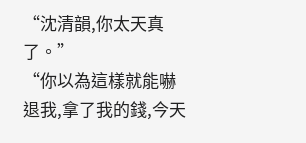“沈清韻,你太天真了。”
“你以為這樣就能嚇退我,拿了我的錢,今天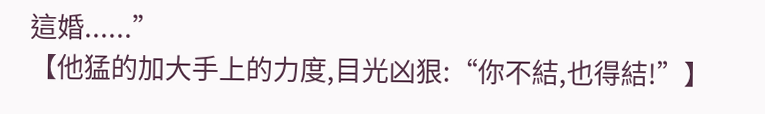這婚......”
【他猛的加大手上的力度,目光凶狠:“你不結,也得結!”】